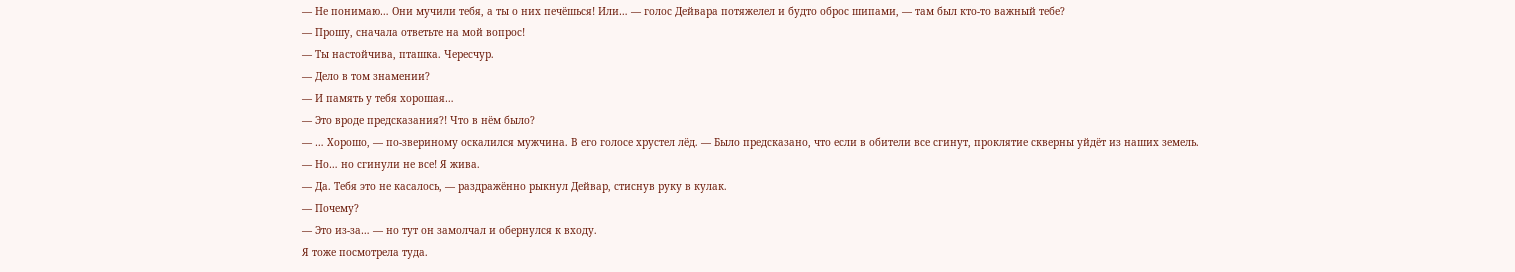— Не понимаю… Они мучили тебя, а ты о них печёшься! Или… — голос Дейвара потяжелел и будто оброс шипами, — там был кто-то важный тебе?
— Прошу, сначала ответьте на мой вопрос!
— Ты настойчива, пташка. Чересчур.
— Дело в том знамении?
— И память у тебя хорошая…
— Это вроде предсказания?! Что в нём было?
— … Хорошо, — по-звериному оскалился мужчина. В его голосе хрустел лёд. — Было предсказано, что если в обители все сгинут, проклятие скверны уйдёт из наших земель.
— Но… но сгинули не все! Я жива.
— Да. Тебя это не касалось, — раздражённо рыкнул Дейвар, стиснув руку в кулак.
— Почему?
— Это из-за… — но тут он замолчал и обернулся к входу.
Я тоже посмотрела туда.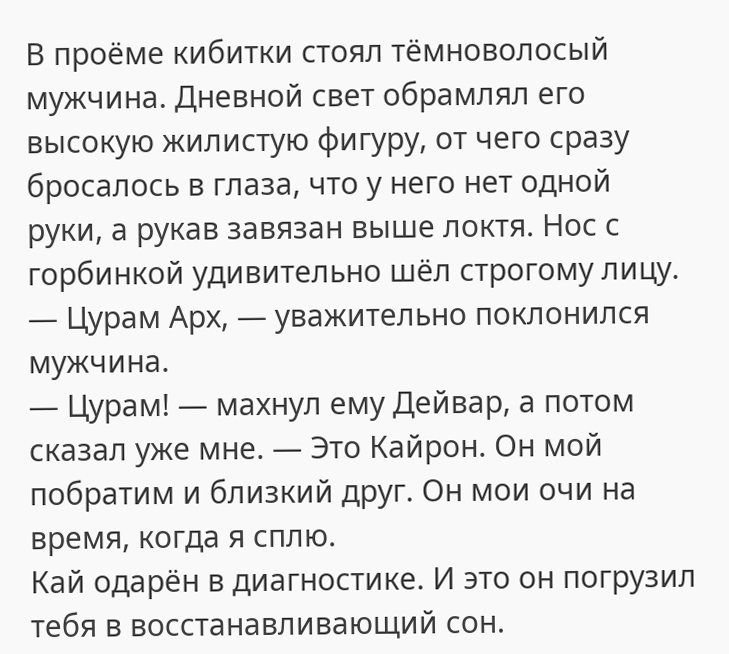В проёме кибитки стоял тёмноволосый мужчина. Дневной свет обрамлял его высокую жилистую фигуру, от чего сразу бросалось в глаза, что у него нет одной руки, а рукав завязан выше локтя. Нос с горбинкой удивительно шёл строгому лицу.
— Цурам Арх, — уважительно поклонился мужчина.
— Цурам! — махнул ему Дейвар, а потом сказал уже мне. — Это Кайрон. Он мой побратим и близкий друг. Он мои очи на время, когда я сплю.
Кай одарён в диагностике. И это он погрузил тебя в восстанавливающий сон.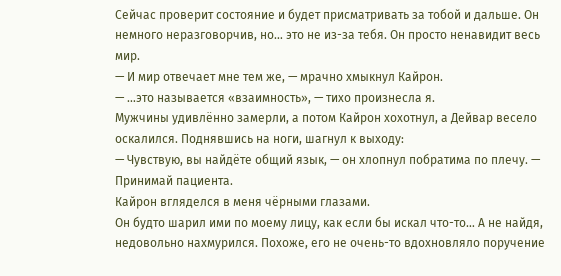Сейчас проверит состояние и будет присматривать за тобой и дальше. Он немного неразговорчив, но… это не из-за тебя. Он просто ненавидит весь мир.
— И мир отвечает мне тем же, — мрачно хмыкнул Кайрон.
— …это называется «взаимность», — тихо произнесла я.
Мужчины удивлённо замерли, а потом Кайрон хохотнул, а Дейвар весело оскалился. Поднявшись на ноги, шагнул к выходу:
— Чувствую, вы найдёте общий язык, — он хлопнул побратима по плечу. — Принимай пациента.
Кайрон вгляделся в меня чёрными глазами.
Он будто шарил ими по моему лицу, как если бы искал что-то… А не найдя, недовольно нахмурился. Похоже, его не очень-то вдохновляло поручение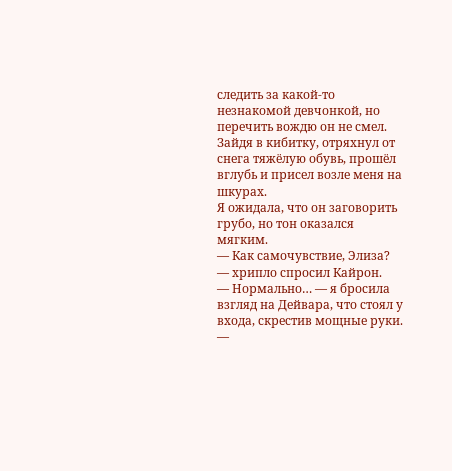следить за какой-то незнакомой девчонкой, но перечить вождю он не смел. Зайдя в кибитку, отряхнул от снега тяжёлую обувь, прошёл вглубь и присел возле меня на шкурах.
Я ожидала, что он заговорить грубо, но тон оказался мягким.
— Как самочувствие, Элиза? — хрипло спросил Кайрон.
— Нормально… — я бросила взгляд на Дейвара, что стоял у входа, скрестив мощные руки.
—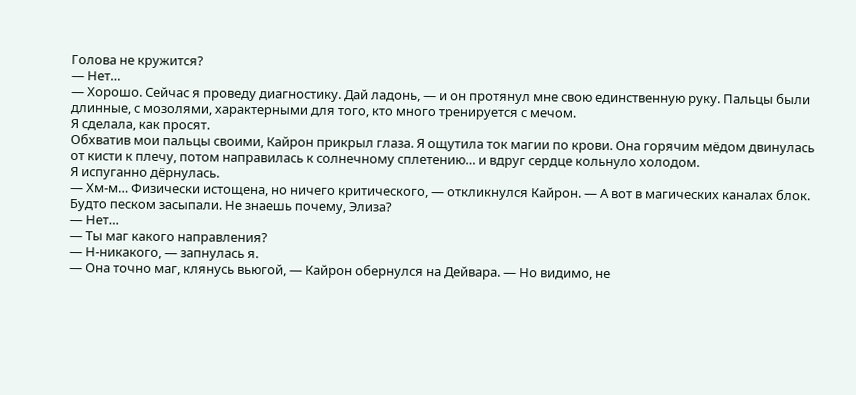Голова не кружится?
— Нет…
— Хорошо. Сейчас я проведу диагностику. Дай ладонь, — и он протянул мне свою единственную руку. Пальцы были длинные, с мозолями, характерными для того, кто много тренируется с мечом.
Я сделала, как просят.
Обхватив мои пальцы своими, Кайрон прикрыл глаза. Я ощутила ток магии по крови. Она горячим мёдом двинулась от кисти к плечу, потом направилась к солнечному сплетению… и вдруг сердце кольнуло холодом.
Я испуганно дёрнулась.
— Хм-м… Физически истощена, но ничего критического, — откликнулся Кайрон. — А вот в магических каналах блок. Будто песком засыпали. Не знаешь почему, Элиза?
— Нет…
— Ты маг какого направления?
— Н-никакого, — запнулась я.
— Она точно маг, клянусь вьюгой, — Кайрон обернулся на Дейвара. — Но видимо, не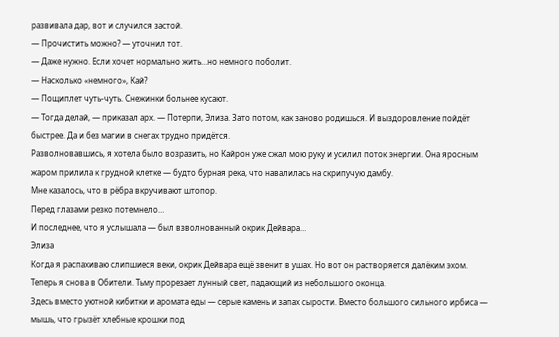развивала дар, вот и случился застой.
— Прочистить можно? — уточнил тот.
— Даже нужно. Если хочет нормально жить…но немного поболит.
— Насколько «немного», Кай?
— Пощиплет чуть-чуть. Снежинки больнее кусают.
— Тогда делай, — приказал арх. — Потерпи, Элиза. Зато потом, как заново родишься. И выздоровление пойдёт быстрее. Да и без магии в снегах трудно придётся.
Разволновавшись, я хотела было возразить, но Кайрон уже сжал мою руку и усилил поток энергии. Она яросным жаром прилила к грудной клетке — будто бурная река, что навалилась на скрипучую дамбу.
Мне казалось, что в рёбра вкручивают штопор.
Перед глазами резко потемнело…
И последнее, что я услышала — был взволнованный окрик Дейвара…
Элиза
Когда я распахиваю слипшиеся веки, окрик Дейвара ещё звенит в ушах. Но вот он растворяется далёким эхом.
Теперь я снова в Обители. Тьму прорезает лунный свет, падающий из небольшого оконца.
Здесь вместо уютной кибитки и аромата еды — серые камень и запах сырости. Вместо большого сильного ирбиса — мышь, что грызёт хлебные крошки под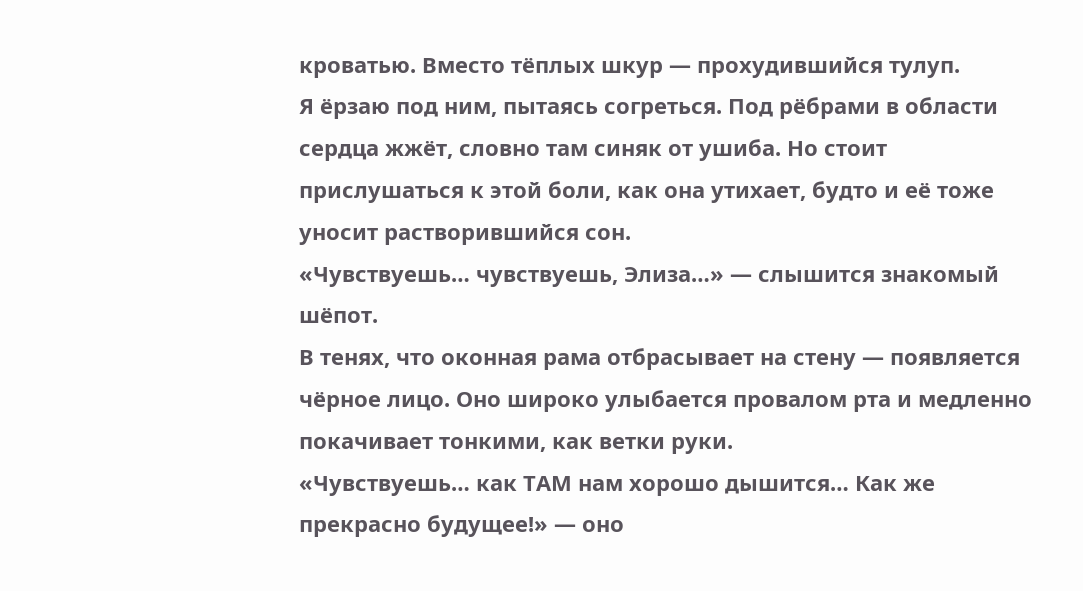кроватью. Вместо тёплых шкур — прохудившийся тулуп.
Я ёрзаю под ним, пытаясь согреться. Под рёбрами в области сердца жжёт, словно там синяк от ушиба. Но стоит прислушаться к этой боли, как она утихает, будто и её тоже уносит растворившийся сон.
«Чувствуешь… чувствуешь, Элиза…» — слышится знакомый шёпот.
В тенях, что оконная рама отбрасывает на стену — появляется чёрное лицо. Оно широко улыбается провалом рта и медленно покачивает тонкими, как ветки руки.
«Чувствуешь… как ТАМ нам хорошо дышится… Как же прекрасно будущее!» — оно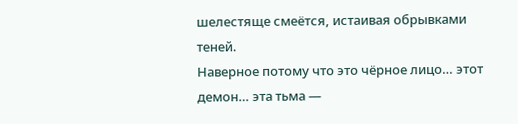шелестяще смеётся, истаивая обрывками теней.
Наверное потому что это чёрное лицо… этот демон… эта тьма —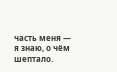часть меня — я знаю, о чём шептало.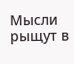Мысли рыщут в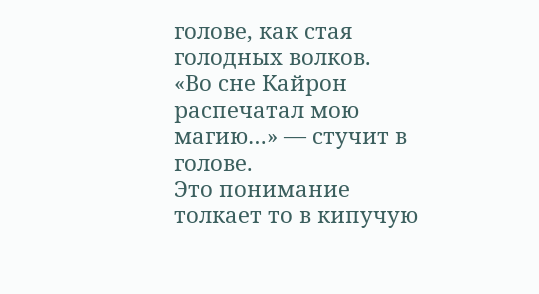голове, как стая голодных волков.
«Во сне Кайрон распечатал мою магию…» — стучит в голове.
Это понимание толкает то в кипучую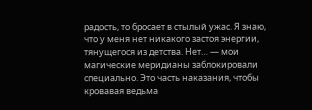радость, то бросает в стылый ужас. Я знаю, что у меня нет никакого застоя энергии, тянущегося из детства. Нет… — мои магические меридианы заблокировали специально. Это часть наказания, чтобы кровавая ведьма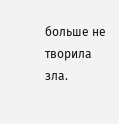больше не творила зла.